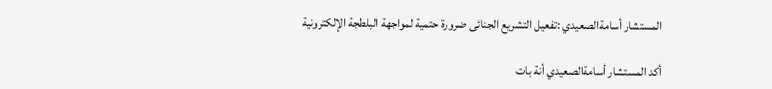المستشار أسامةالصعيدي :تفعيل التشريع الجنائى ضرورة حتمية لمواجهة البلطجة الإلكترونية

أكد المستشار أسامةالصعيدي أنة بات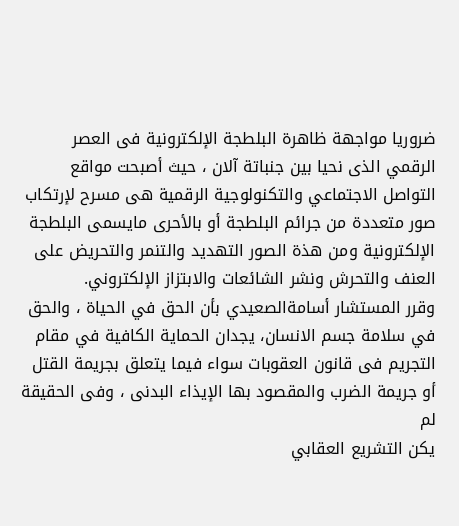ضروريا مواجهة ظاهرة البلطجة الإلكترونية فى العصر الرقمي الذى نحيا بين جنباتة آلان ، حيث أصبحت مواقع التواصل الاجتماعي والتكنولوجية الرقمية هى مسرح لإرتكاب صور متعددة من جرائم البلطجة أو بالأحرى مايسمى البلطجة الإلكترونية ومن هذة الصور التهديد والتنمر والتحريض على العنف والتحرش ونشر الشائعات والابتزاز الإلكتروني.
وقرر المستشار أسامةالصعيدي بأن الحق في الحياة ، والحق في سلامة جسم الانسان، يجدان الحماية الكافية في مقام التجريم فى قانون العقوبات سواء فيما يتعلق بجريمة القتل أو جريمة الضرب والمقصود بها الإيذاء البدنى ، وفى الحقيقة لم
يكن التشريع العقابي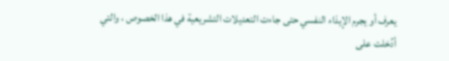يعرف أو يجرم الإيذاء النفسي حتى جاءت التعديلات التشريعية في هذا الخصوص ، والتي أدُخلت على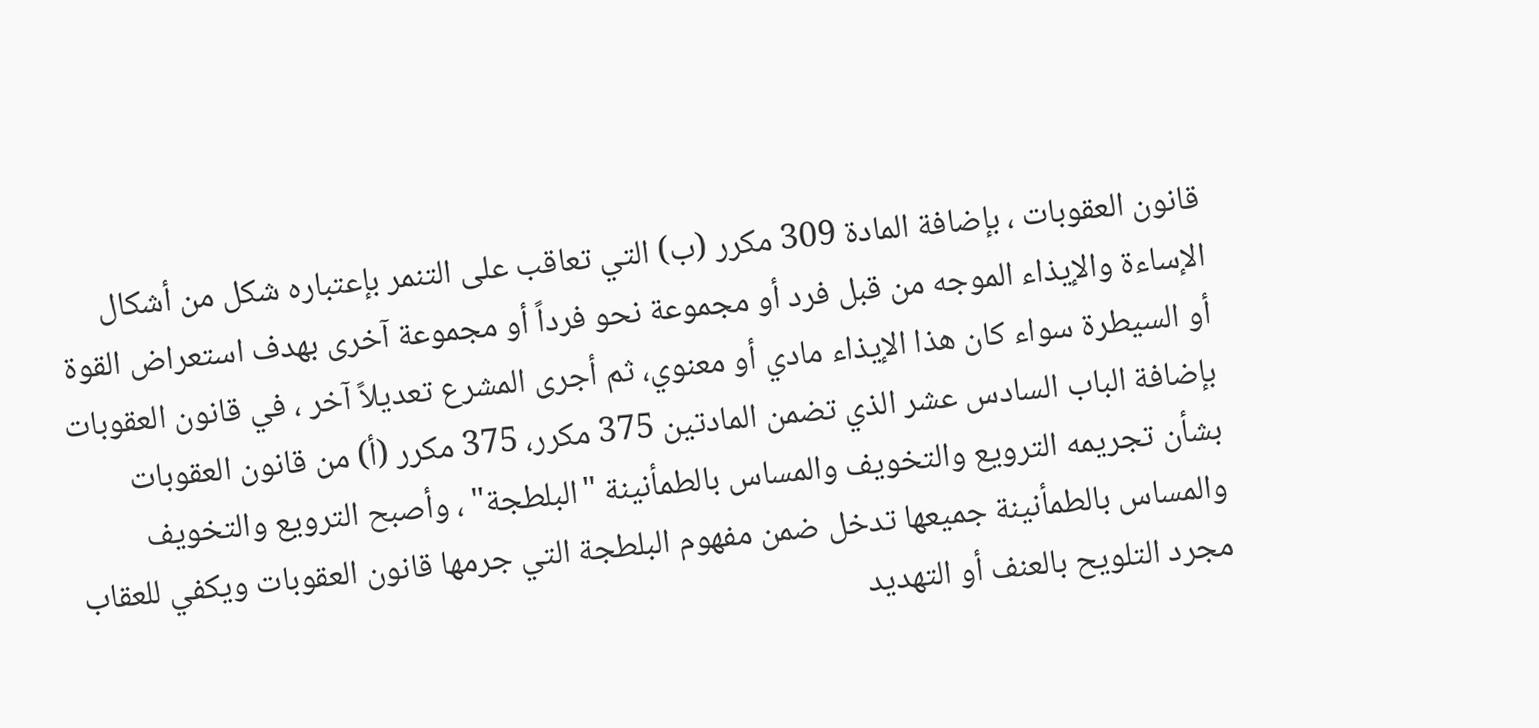قانون العقوبات ، بإضافة المادة 309 مكرر (ب) التي تعاقب على التنمر بإعتباره شكل من أشكال الإساءة والإيذاء الموجه من قبل فرد أو مجموعة نحو فرداً أو مجموعة آخرى بهدف استعراض القوة أو السيطرة سواء كان هذا الإيذاء مادي أو معنوي، ثم أجرى المشرع تعديلاً آخر ، في قانون العقوبات بإضافة الباب السادس عشر الذي تضمن المادتين 375 مكرر، 375 مكرر (أ) من قانون العقوبات بشأن تجريمه الترويع والتخويف والمساس بالطمأنينة "البلطجة" ، وأصبح الترويع والتخويف والمساس بالطمأنينة جميعها تدخل ضمن مفهوم البلطجة التي جرمها قانون العقوبات ويكفي للعقاب مجرد التلويح بالعنف أو التهديد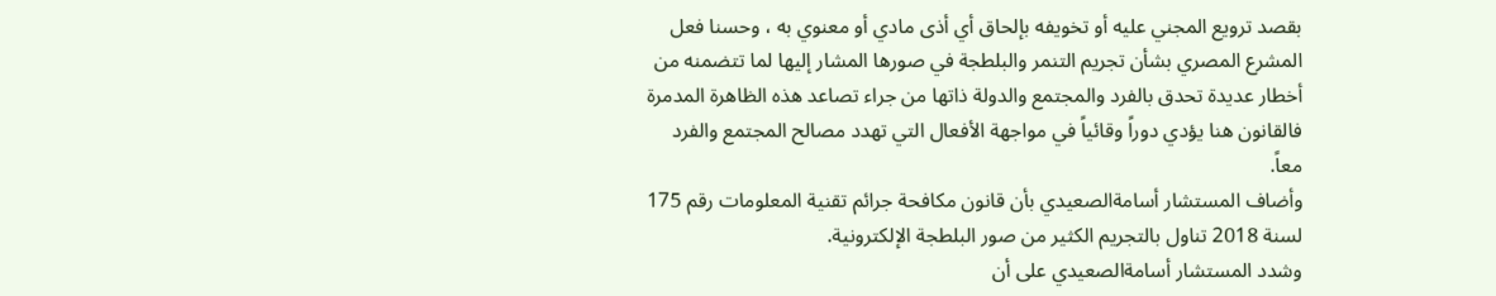بقصد ترويع المجني عليه أو تخويفه بإلحاق أي أذى مادي أو معنوي به ، وحسنا فعل المشرع المصري بشأن تجريم التنمر والبلطجة في صورها المشار إليها لما تتضمنه من أخطار عديدة تحدق بالفرد والمجتمع والدولة ذاتها من جراء تصاعد هذه الظاهرة المدمرة فالقانون هنا يؤدي دوراً وقائياً في مواجهة الأفعال التي تهدد مصالح المجتمع والفرد معاً.
وأضاف المستشار أسامةالصعيدي بأن قانون مكافحة جرائم تقنية المعلومات رقم 175 لسنة 2018 تناول بالتجريم الكثير من صور البلطجة الإلكترونية.
وشدد المستشار أسامةالصعيدي على أن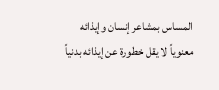المساس بمشاعر إنسان وإيذائه معنوياً لا يقل خطورة عن إيذائه بدنياً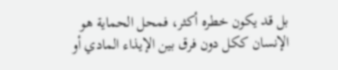بل قد يكون خطره أكثر، فمحل الحماية هو الإنسان ككل دون فرق بين الإيذاء المادي أو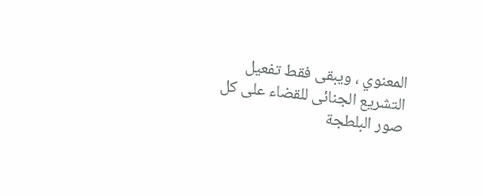المعنوي ، ويبقى فقط تفعيل التشريع الجنائى للقضاء على كل صور البلطجة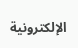الإلكترونية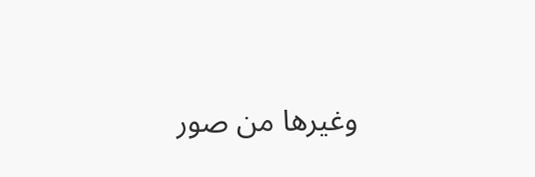وغيرها من صور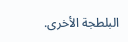البلطجة الأخرى.